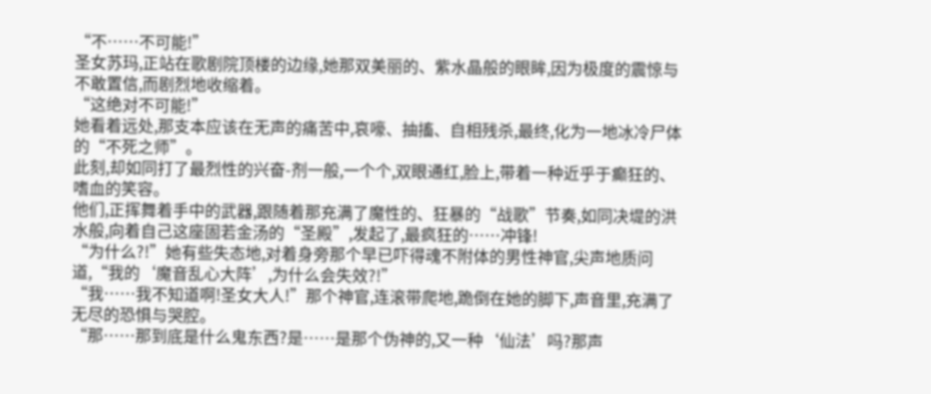“不……不可能!”
圣女苏玛,正站在歌剧院顶楼的边缘,她那双美丽的、紫水晶般的眼眸,因为极度的震惊与不敢置信,而剧烈地收缩着。
“这绝对不可能!”
她看着远处,那支本应该在无声的痛苦中,哀嚎、抽搐、自相残杀,最终,化为一地冰冷尸体的“不死之师”。
此刻,却如同打了最烈性的兴奋-剂一般,一个个,双眼通红,脸上,带着一种近乎于癫狂的、嗜血的笑容。
他们,正挥舞着手中的武器,跟随着那充满了魔性的、狂暴的“战歌”节奏,如同决堤的洪水般,向着自己这座固若金汤的“圣殿”,发起了,最疯狂的……冲锋!
“为什么?!”她有些失态地,对着身旁那个早已吓得魂不附体的男性神官,尖声地质问道,“我的‘魔音乱心大阵’,为什么会失效?!”
“我……我不知道啊!圣女大人!”那个神官,连滚带爬地,跪倒在她的脚下,声音里,充满了无尽的恐惧与哭腔。
“那……那到底是什么鬼东西?是……是那个伪神的,又一种‘仙法’吗?那声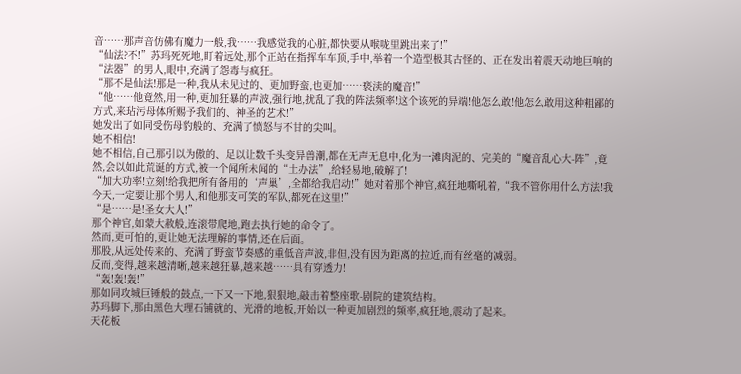音……那声音仿佛有魔力一般,我……我感觉我的心脏,都快要从喉咙里跳出来了!”
“仙法?不!”苏玛死死地,盯着远处,那个正站在指挥车车顶,手中,举着一个造型极其古怪的、正在发出着震天动地巨响的“法器”的男人,眼中,充满了怨毒与疯狂。
“那不是仙法!那是一种,我从未见过的、更加野蛮,也更加……亵渎的魔音!”
“他……他竟然,用一种,更加狂暴的声波,强行地,扰乱了我的阵法频率!这个该死的异端!他怎么敢!他怎么敢用这种粗鄙的方式,来玷污母体所赐予我们的、神圣的艺术!”
她发出了如同受伤母豹般的、充满了愤怒与不甘的尖叫。
她不相信!
她不相信,自己那引以为傲的、足以让数千头变异兽潮,都在无声无息中,化为一滩肉泥的、完美的“魔音乱心大-阵”,竟然,会以如此荒诞的方式,被一个闻所未闻的“土办法”,给轻易地,破解了!
“加大功率!立刻!给我把所有备用的‘声巢’,全都给我启动!”她对着那个神官,疯狂地嘶吼着,“我不管你用什么方法!我今天,一定要让那个男人,和他那支可笑的军队,都死在这里!”
“是……是!圣女大人!”
那个神官,如蒙大赦般,连滚带爬地,跑去执行她的命令了。
然而,更可怕的,更让她无法理解的事情,还在后面。
那股,从远处传来的、充满了野蛮节奏感的重低音声波,非但,没有因为距离的拉近,而有丝毫的减弱。
反而,变得,越来越清晰,越来越狂暴,越来越……具有穿透力!
“轰!轰!轰!”
那如同攻城巨锤般的鼓点,一下又一下地,狠狠地,敲击着整座歌-剧院的建筑结构。
苏玛脚下,那由黑色大理石铺就的、光滑的地板,开始以一种更加剧烈的频率,疯狂地,震动了起来。
天花板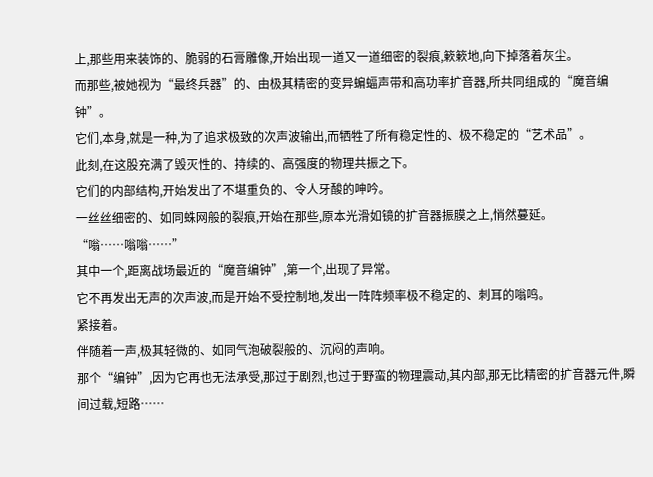上,那些用来装饰的、脆弱的石膏雕像,开始出现一道又一道细密的裂痕,簌簌地,向下掉落着灰尘。
而那些,被她视为“最终兵器”的、由极其精密的变异蝙蝠声带和高功率扩音器,所共同组成的“魔音编钟”。
它们,本身,就是一种,为了追求极致的次声波输出,而牺牲了所有稳定性的、极不稳定的“艺术品”。
此刻,在这股充满了毁灭性的、持续的、高强度的物理共振之下。
它们的内部结构,开始发出了不堪重负的、令人牙酸的呻吟。
一丝丝细密的、如同蛛网般的裂痕,开始在那些,原本光滑如镜的扩音器振膜之上,悄然蔓延。
“嗡……嗡嗡……”
其中一个,距离战场最近的“魔音编钟”,第一个,出现了异常。
它不再发出无声的次声波,而是开始不受控制地,发出一阵阵频率极不稳定的、刺耳的嗡鸣。
紧接着。
伴随着一声,极其轻微的、如同气泡破裂般的、沉闷的声响。
那个“编钟”,因为它再也无法承受,那过于剧烈,也过于野蛮的物理震动,其内部,那无比精密的扩音器元件,瞬间过载,短路……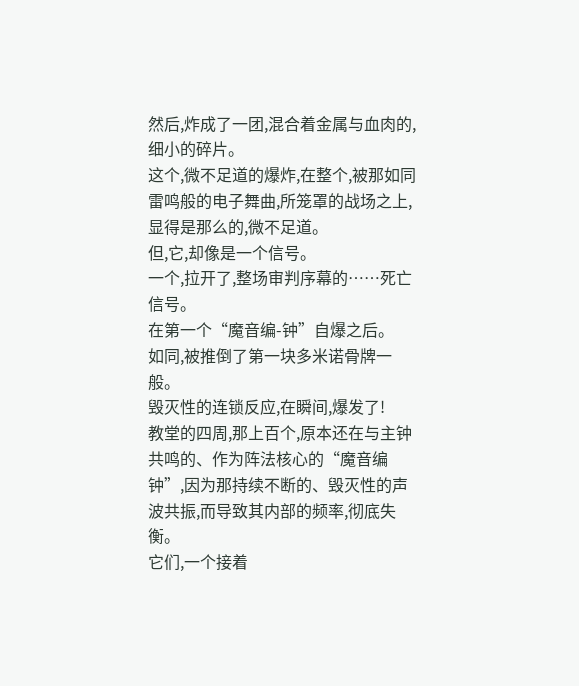然后,炸成了一团,混合着金属与血肉的,细小的碎片。
这个,微不足道的爆炸,在整个,被那如同雷鸣般的电子舞曲,所笼罩的战场之上,显得是那么的,微不足道。
但,它,却像是一个信号。
一个,拉开了,整场审判序幕的……死亡信号。
在第一个“魔音编-钟”自爆之后。
如同,被推倒了第一块多米诺骨牌一般。
毁灭性的连锁反应,在瞬间,爆发了!
教堂的四周,那上百个,原本还在与主钟共鸣的、作为阵法核心的“魔音编钟”,因为那持续不断的、毁灭性的声波共振,而导致其内部的频率,彻底失衡。
它们,一个接着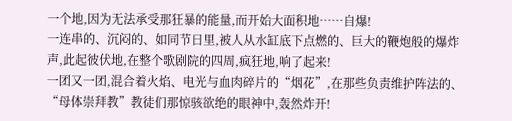一个地,因为无法承受那狂暴的能量,而开始大面积地……自爆!
一连串的、沉闷的、如同节日里,被人从水缸底下点燃的、巨大的鞭炮般的爆炸声,此起彼伏地,在整个歌剧院的四周,疯狂地,响了起来!
一团又一团,混合着火焰、电光与血肉碎片的“烟花”,在那些负责维护阵法的、“母体崇拜教”教徒们那惊骇欲绝的眼神中,轰然炸开!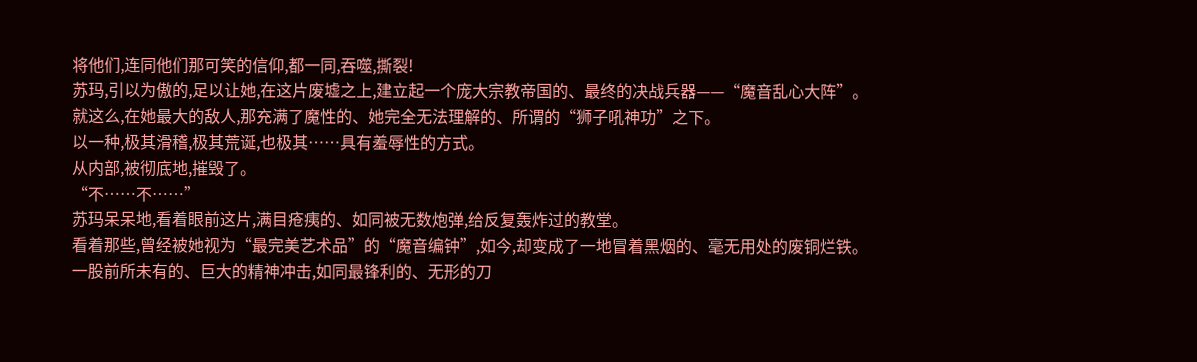将他们,连同他们那可笑的信仰,都一同,吞噬,撕裂!
苏玛,引以为傲的,足以让她,在这片废墟之上,建立起一个庞大宗教帝国的、最终的决战兵器——“魔音乱心大阵”。
就这么,在她最大的敌人,那充满了魔性的、她完全无法理解的、所谓的“狮子吼神功”之下。
以一种,极其滑稽,极其荒诞,也极其……具有羞辱性的方式。
从内部,被彻底地,摧毁了。
“不……不……”
苏玛呆呆地,看着眼前这片,满目疮痍的、如同被无数炮弹,给反复轰炸过的教堂。
看着那些,曾经被她视为“最完美艺术品”的“魔音编钟”,如今,却变成了一地冒着黑烟的、毫无用处的废铜烂铁。
一股前所未有的、巨大的精神冲击,如同最锋利的、无形的刀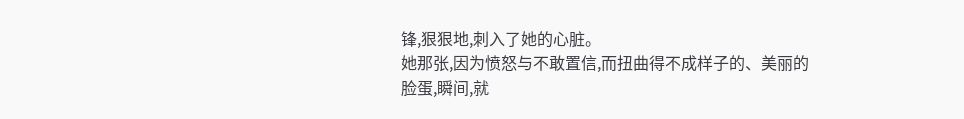锋,狠狠地,刺入了她的心脏。
她那张,因为愤怒与不敢置信,而扭曲得不成样子的、美丽的脸蛋,瞬间,就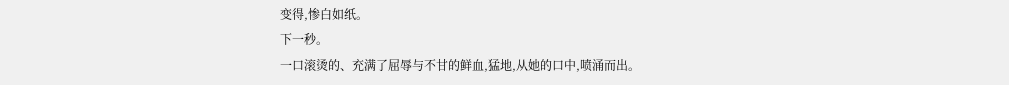变得,惨白如纸。
下一秒。
一口滚烫的、充满了屈辱与不甘的鲜血,猛地,从她的口中,喷涌而出。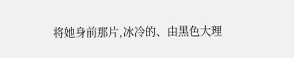将她身前那片,冰冷的、由黑色大理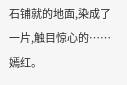石铺就的地面,染成了一片,触目惊心的……嫣红。